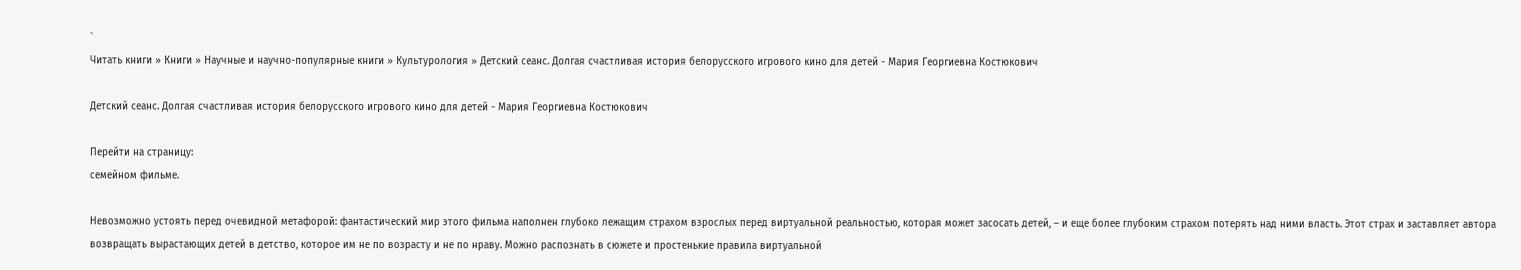`
Читать книги » Книги » Научные и научно-популярные книги » Культурология » Детский сеанс. Долгая счастливая история белорусского игрового кино для детей - Мария Георгиевна Костюкович

Детский сеанс. Долгая счастливая история белорусского игрового кино для детей - Мария Георгиевна Костюкович

Перейти на страницу:
семейном фильме.

Невозможно устоять перед очевидной метафорой: фантастический мир этого фильма наполнен глубоко лежащим страхом взрослых перед виртуальной реальностью, которая может засосать детей, – и еще более глубоким страхом потерять над ними власть. Этот страх и заставляет автора возвращать вырастающих детей в детство, которое им не по возрасту и не по нраву. Можно распознать в сюжете и простенькие правила виртуальной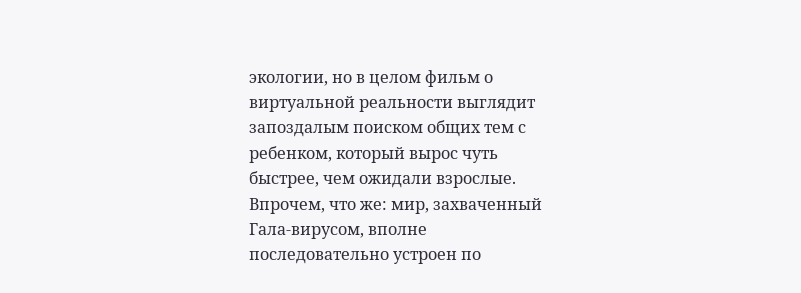экологии, но в целом фильм о виртуальной реальности выглядит запоздалым поиском общих тем с ребенком, который вырос чуть быстрее, чем ожидали взрослые. Впрочем, что же: мир, захваченный Гала-вирусом, вполне последовательно устроен по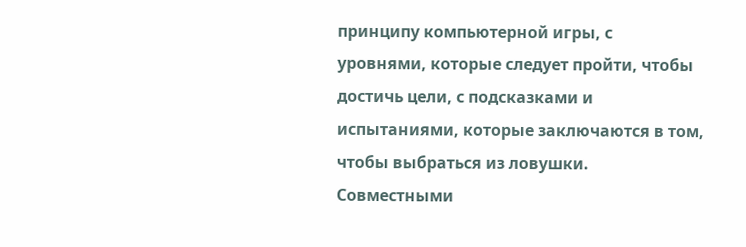принципу компьютерной игры, с уровнями, которые следует пройти, чтобы достичь цели, с подсказками и испытаниями, которые заключаются в том, чтобы выбраться из ловушки. Совместными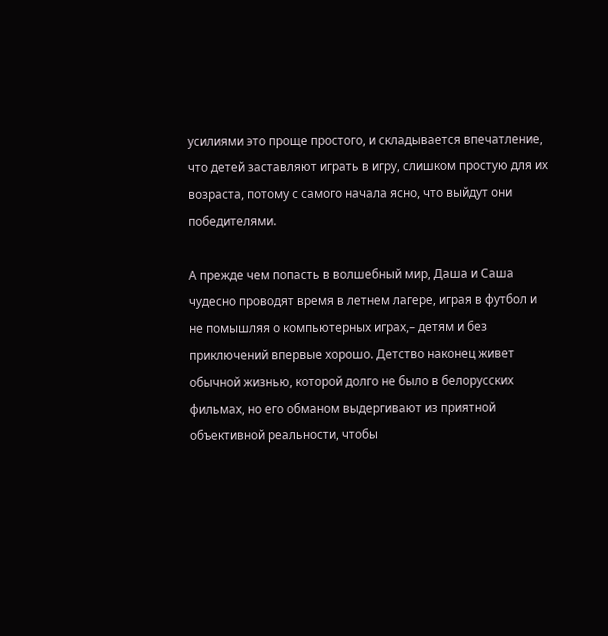усилиями это проще простого, и складывается впечатление, что детей заставляют играть в игру, слишком простую для их возраста, потому с самого начала ясно, что выйдут они победителями.

А прежде чем попасть в волшебный мир, Даша и Саша чудесно проводят время в летнем лагере, играя в футбол и не помышляя о компьютерных играх,– детям и без приключений впервые хорошо. Детство наконец живет обычной жизнью, которой долго не было в белорусских фильмах, но его обманом выдергивают из приятной объективной реальности, чтобы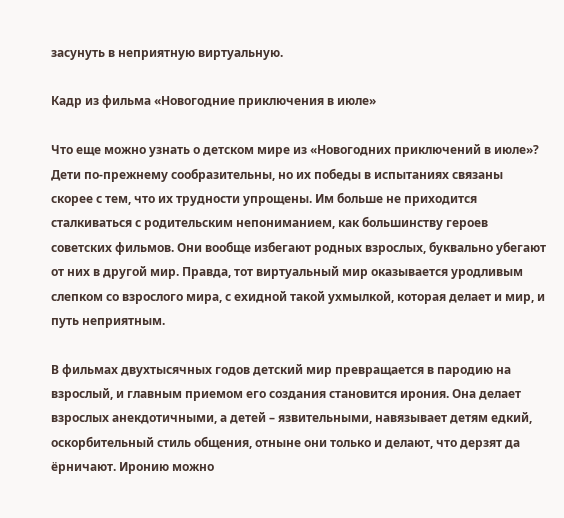засунуть в неприятную виртуальную.

Кадр из фильма «Новогодние приключения в июле»

Что еще можно узнать о детском мире из «Новогодних приключений в июле»? Дети по-прежнему сообразительны, но их победы в испытаниях связаны скорее с тем, что их трудности упрощены. Им больше не приходится сталкиваться с родительским непониманием, как большинству героев советских фильмов. Они вообще избегают родных взрослых, буквально убегают от них в другой мир. Правда, тот виртуальный мир оказывается уродливым слепком со взрослого мира, с ехидной такой ухмылкой, которая делает и мир, и путь неприятным.

В фильмах двухтысячных годов детский мир превращается в пародию на взрослый, и главным приемом его создания становится ирония. Она делает взрослых анекдотичными, а детей – язвительными, навязывает детям едкий, оскорбительный стиль общения, отныне они только и делают, что дерзят да ёрничают. Иронию можно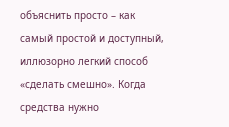объяснить просто – как самый простой и доступный, иллюзорно легкий способ «сделать смешно». Когда средства нужно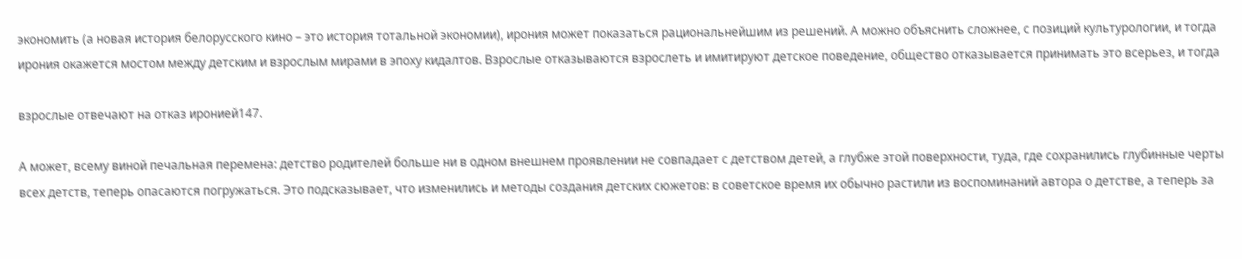экономить (а новая история белорусского кино – это история тотальной экономии), ирония может показаться рациональнейшим из решений. А можно объяснить сложнее, с позиций культурологии, и тогда ирония окажется мостом между детским и взрослым мирами в эпоху кидалтов. Взрослые отказываются взрослеть и имитируют детское поведение, общество отказывается принимать это всерьез, и тогда

взрослые отвечают на отказ иронией147.

А может, всему виной печальная перемена: детство родителей больше ни в одном внешнем проявлении не совпадает с детством детей, а глубже этой поверхности, туда, где сохранились глубинные черты всех детств, теперь опасаются погружаться. Это подсказывает, что изменились и методы создания детских сюжетов: в советское время их обычно растили из воспоминаний автора о детстве, а теперь за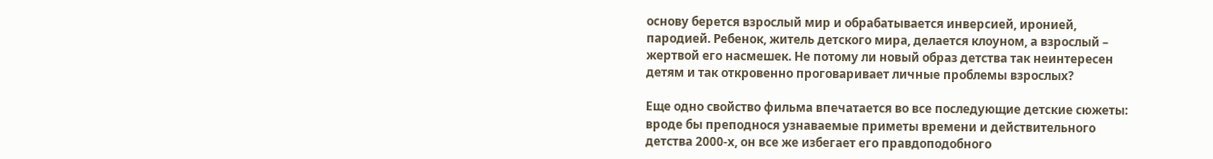основу берется взрослый мир и обрабатывается инверсией, иронией, пародией. Ребенок, житель детского мира, делается клоуном, а взрослый – жертвой его насмешек. Не потому ли новый образ детства так неинтересен детям и так откровенно проговаривает личные проблемы взрослых?

Еще одно свойство фильма впечатается во все последующие детские сюжеты: вроде бы преподнося узнаваемые приметы времени и действительного детства 2000-х, он все же избегает его правдоподобного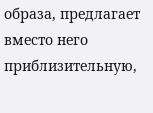образа, предлагает вместо него приблизительную,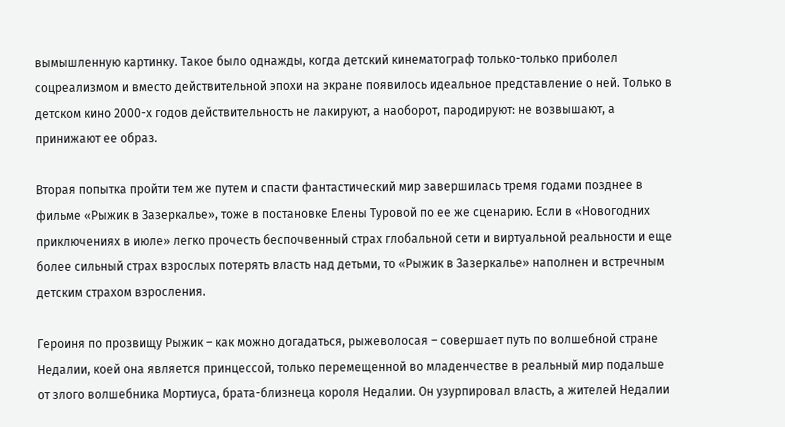вымышленную картинку. Такое было однажды, когда детский кинематограф только-только приболел соцреализмом и вместо действительной эпохи на экране появилось идеальное представление о ней. Только в детском кино 2000-х годов действительность не лакируют, а наоборот, пародируют: не возвышают, а принижают ее образ.

Вторая попытка пройти тем же путем и спасти фантастический мир завершилась тремя годами позднее в фильме «Рыжик в Зазеркалье», тоже в постановке Елены Туровой по ее же сценарию. Если в «Новогодних приключениях в июле» легко прочесть беспочвенный страх глобальной сети и виртуальной реальности и еще более сильный страх взрослых потерять власть над детьми, то «Рыжик в Зазеркалье» наполнен и встречным детским страхом взросления.

Героиня по прозвищу Рыжик – как можно догадаться, рыжеволосая – совершает путь по волшебной стране Недалии, коей она является принцессой, только перемещенной во младенчестве в реальный мир подальше от злого волшебника Мортиуса, брата-близнеца короля Недалии. Он узурпировал власть, а жителей Недалии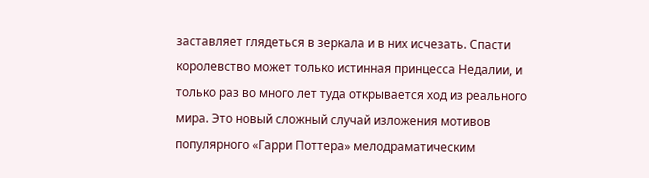заставляет глядеться в зеркала и в них исчезать. Спасти королевство может только истинная принцесса Недалии, и только раз во много лет туда открывается ход из реального мира. Это новый сложный случай изложения мотивов популярного «Гарри Поттера» мелодраматическим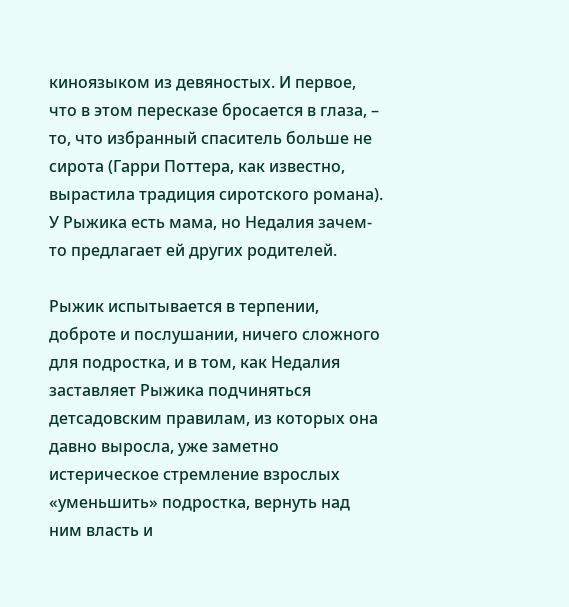киноязыком из девяностых. И первое, что в этом пересказе бросается в глаза, – то, что избранный спаситель больше не сирота (Гарри Поттера, как известно, вырастила традиция сиротского романа). У Рыжика есть мама, но Недалия зачем-то предлагает ей других родителей.

Рыжик испытывается в терпении, доброте и послушании, ничего сложного для подростка, и в том, как Недалия заставляет Рыжика подчиняться детсадовским правилам, из которых она давно выросла, уже заметно истерическое стремление взрослых «уменьшить» подростка, вернуть над ним власть и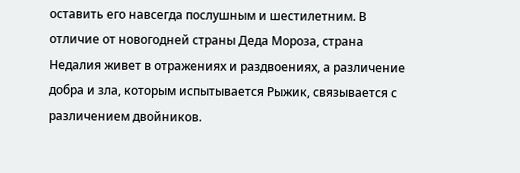оставить его навсегда послушным и шестилетним. В отличие от новогодней страны Деда Мороза, страна Недалия живет в отражениях и раздвоениях, а различение добра и зла, которым испытывается Рыжик, связывается с различением двойников.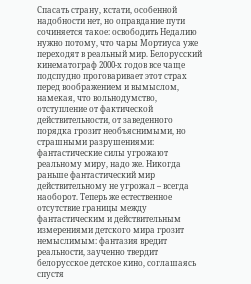Спасать страну, кстати, особенной надобности нет, но оправдание пути сочиняется такое: освободить Недалию нужно потому, что чары Мортиуса уже переходят в реальный мир. Белорусский кинематограф 2000-х годов все чаще подспудно проговаривает этот страх перед воображением и вымыслом, намекая, что вольнодумство, отступление от фактической действительности, от заведенного порядка грозит необъяснимыми, но страшными разрушениями: фантастические силы угрожают реальному миру, надо же. Никогда раньше фантастический мир действительному не угрожал – всегда наоборот. Теперь же естественное отсутствие границы между фантастическим и действительным измерениями детского мира грозит немыслимым: фантазия вредит реальности, заученно твердит белорусское детское кино, соглашаясь спустя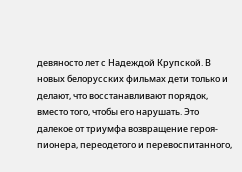девяносто лет с Надеждой Крупской. В новых белорусских фильмах дети только и делают, что восстанавливают порядок, вместо того, чтобы его нарушать. Это далекое от триумфа возвращение героя-пионера, переодетого и перевоспитанного,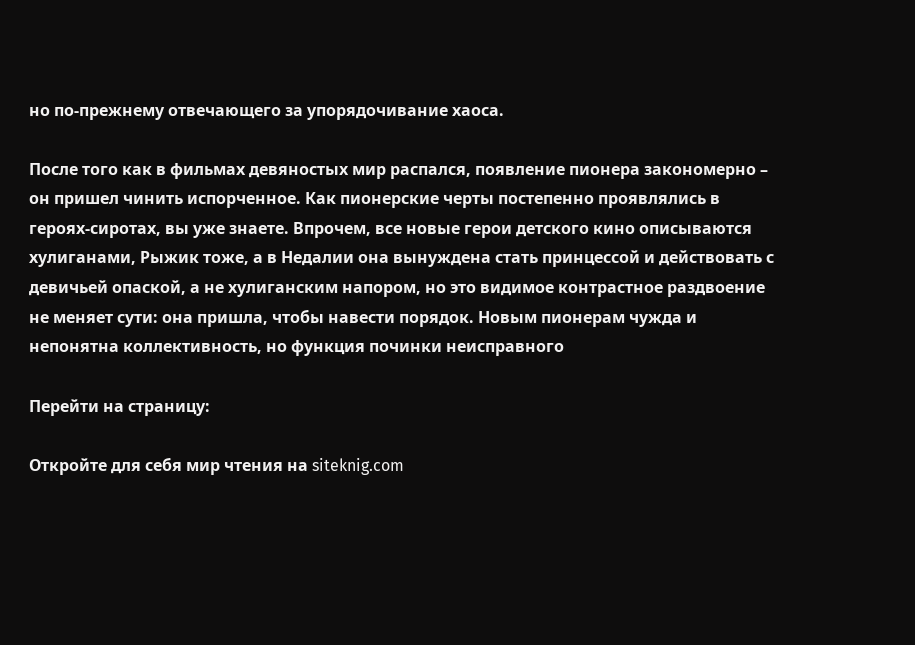но по-прежнему отвечающего за упорядочивание хаоса.

После того как в фильмах девяностых мир распался, появление пионера закономерно – он пришел чинить испорченное. Как пионерские черты постепенно проявлялись в героях-сиротах, вы уже знаете. Впрочем, все новые герои детского кино описываются хулиганами, Рыжик тоже, а в Недалии она вынуждена стать принцессой и действовать с девичьей опаской, а не хулиганским напором, но это видимое контрастное раздвоение не меняет сути: она пришла, чтобы навести порядок. Новым пионерам чужда и непонятна коллективность, но функция починки неисправного

Перейти на страницу:

Откройте для себя мир чтения на siteknig.com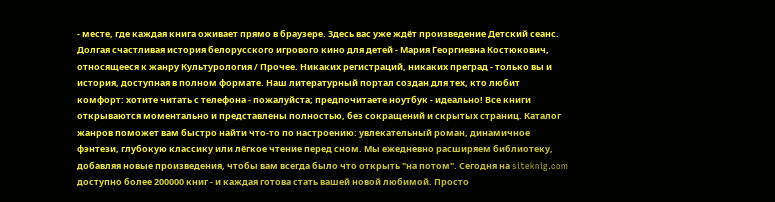- месте, где каждая книга оживает прямо в браузере. Здесь вас уже ждёт произведение Детский сеанс. Долгая счастливая история белорусского игрового кино для детей - Мария Георгиевна Костюкович, относящееся к жанру Культурология / Прочее. Никаких регистраций, никаких преград - только вы и история, доступная в полном формате. Наш литературный портал создан для тех, кто любит комфорт: хотите читать с телефона - пожалуйста; предпочитаете ноутбук - идеально! Все книги открываются моментально и представлены полностью, без сокращений и скрытых страниц. Каталог жанров поможет вам быстро найти что-то по настроению: увлекательный роман, динамичное фэнтези, глубокую классику или лёгкое чтение перед сном. Мы ежедневно расширяем библиотеку, добавляя новые произведения, чтобы вам всегда было что открыть "на потом". Сегодня на siteknig.com доступно более 200000 книг - и каждая готова стать вашей новой любимой. Просто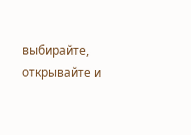выбирайте, открывайте и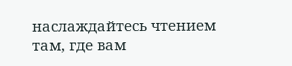наслаждайтесь чтением там, где вам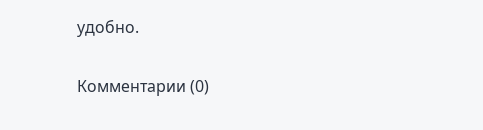удобно.

Комментарии (0)